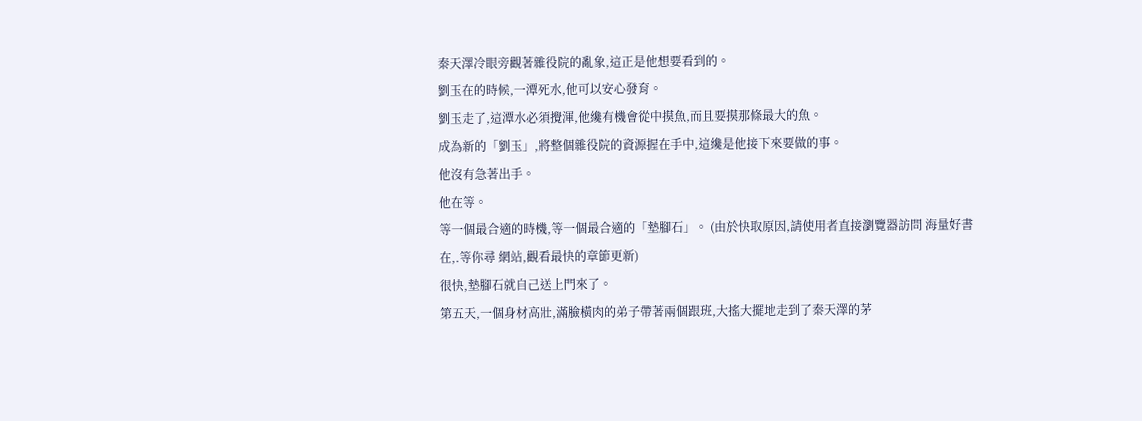秦天澤冷眼旁觀著雜役院的亂象,這正是他想要看到的。
劉玉在的時候,一潭死水,他可以安心發育。
劉玉走了,這潭水必須攪渾,他纔有機會從中摸魚,而且要摸那條最大的魚。
成為新的「劉玉」,將整個雜役院的資源握在手中,這纔是他接下來要做的事。
他沒有急著出手。
他在等。
等一個最合適的時機,等一個最合適的「墊腳石」。 (由於快取原因,請使用者直接瀏覽器訪問 海量好書在,.等你尋 網站,觀看最快的章節更新)
很快,墊腳石就自己送上門來了。
第五天,一個身材高壯,滿臉橫肉的弟子帶著兩個跟班,大搖大擺地走到了秦天澤的茅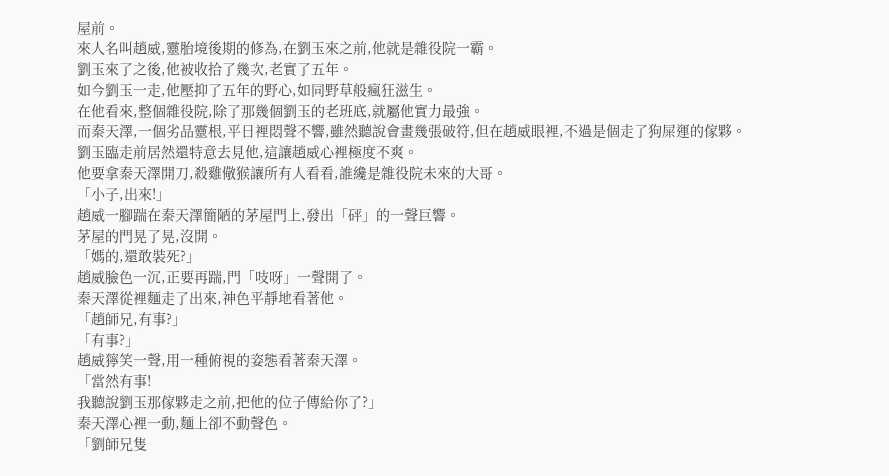屋前。
來人名叫趙威,靈胎境後期的修為,在劉玉來之前,他就是雜役院一霸。
劉玉來了之後,他被收拾了幾次,老實了五年。
如今劉玉一走,他壓抑了五年的野心,如同野草般瘋狂滋生。
在他看來,整個雜役院,除了那幾個劉玉的老班底,就屬他實力最強。
而秦天澤,一個劣品靈根,平日裡悶聲不響,雖然聽說會畫幾張破符,但在趙威眼裡,不過是個走了狗屎運的傢夥。
劉玉臨走前居然還特意去見他,這讓趙威心裡極度不爽。
他要拿秦天澤開刀,殺雞儆猴讓所有人看看,誰纔是雜役院未來的大哥。
「小子,出來!」
趙威一腳踹在秦天澤簡陋的茅屋門上,發出「砰」的一聲巨響。
茅屋的門晃了晃,沒開。
「媽的,還敢裝死?」
趙威臉色一沉,正要再踹,門「吱呀」一聲開了。
秦天澤從裡麵走了出來,神色平靜地看著他。
「趙師兄,有事?」
「有事?」
趙威獰笑一聲,用一種俯視的姿態看著秦天澤。
「當然有事!
我聽說劉玉那傢夥走之前,把他的位子傳給你了?」
秦天澤心裡一動,麵上卻不動聲色。
「劉師兄隻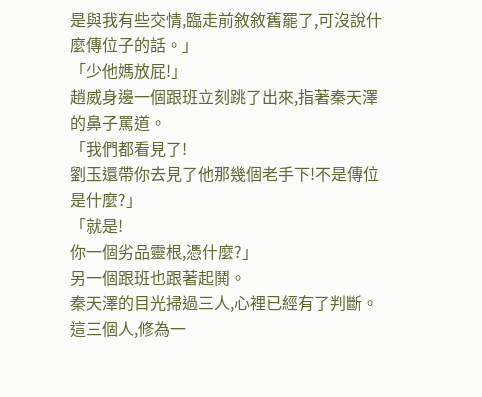是與我有些交情,臨走前敘敘舊罷了,可沒說什麼傳位子的話。」
「少他媽放屁!」
趙威身邊一個跟班立刻跳了出來,指著秦天澤的鼻子罵道。
「我們都看見了!
劉玉還帶你去見了他那幾個老手下!不是傳位是什麼?」
「就是!
你一個劣品靈根,憑什麼?」
另一個跟班也跟著起鬨。
秦天澤的目光掃過三人,心裡已經有了判斷。
這三個人,修為一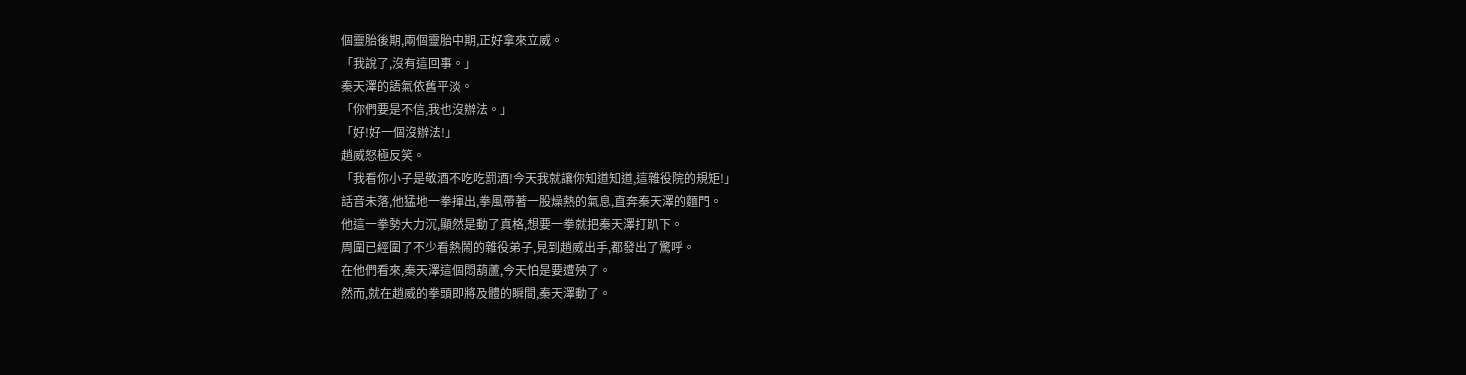個靈胎後期,兩個靈胎中期,正好拿來立威。
「我說了,沒有這回事。」
秦天澤的語氣依舊平淡。
「你們要是不信,我也沒辦法。」
「好!好一個沒辦法!」
趙威怒極反笑。
「我看你小子是敬酒不吃吃罰酒!今天我就讓你知道知道,這雜役院的規矩!」
話音未落,他猛地一拳揮出,拳風帶著一股燥熱的氣息,直奔秦天澤的麵門。
他這一拳勢大力沉,顯然是動了真格,想要一拳就把秦天澤打趴下。
周圍已經圍了不少看熱鬧的雜役弟子,見到趙威出手,都發出了驚呼。
在他們看來,秦天澤這個悶葫蘆,今天怕是要遭殃了。
然而,就在趙威的拳頭即將及體的瞬間,秦天澤動了。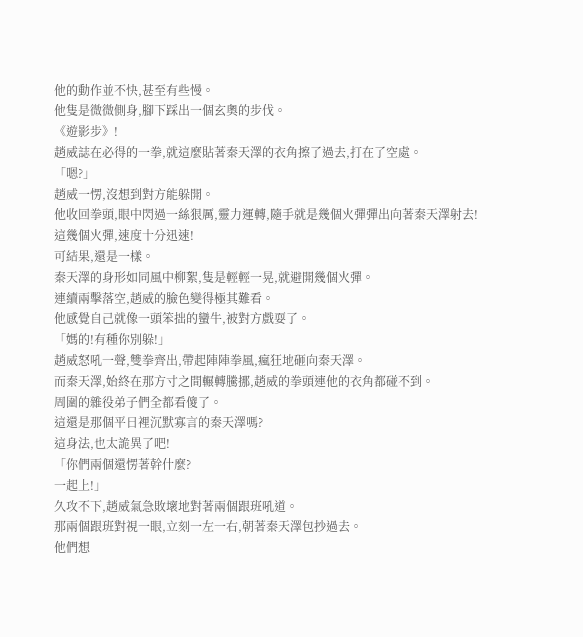他的動作並不快,甚至有些慢。
他隻是微微側身,腳下踩出一個玄奧的步伐。
《遊影步》!
趙威誌在必得的一拳,就這麼貼著秦天澤的衣角擦了過去,打在了空處。
「嗯?」
趙威一愣,沒想到對方能躲開。
他收回拳頭,眼中閃過一絲狠厲,靈力運轉,隨手就是幾個火彈彈出向著秦天澤射去!
這幾個火彈,速度十分迅速!
可結果,還是一樣。
秦天澤的身形如同風中柳絮,隻是輕輕一晃,就避開幾個火彈。
連續兩擊落空,趙威的臉色變得極其難看。
他感覺自己就像一頭笨拙的蠻牛,被對方戲耍了。
「媽的!有種你別躲!」
趙威怒吼一聲,雙拳齊出,帶起陣陣拳風,瘋狂地砸向秦天澤。
而秦天澤,始終在那方寸之間輾轉騰挪,趙威的拳頭連他的衣角都碰不到。
周圍的雜役弟子們全都看傻了。
這還是那個平日裡沉默寡言的秦天澤嗎?
這身法,也太詭異了吧!
「你們兩個還愣著幹什麼?
一起上!」
久攻不下,趙威氣急敗壞地對著兩個跟班吼道。
那兩個跟班對視一眼,立刻一左一右,朝著秦天澤包抄過去。
他們想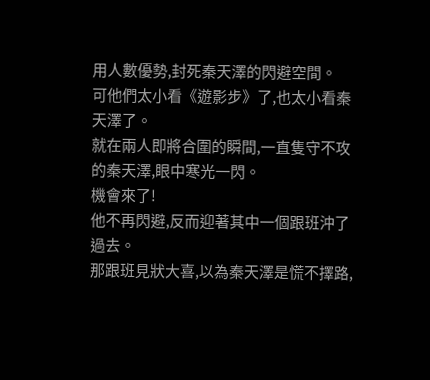用人數優勢,封死秦天澤的閃避空間。
可他們太小看《遊影步》了,也太小看秦天澤了。
就在兩人即將合圍的瞬間,一直隻守不攻的秦天澤,眼中寒光一閃。
機會來了!
他不再閃避,反而迎著其中一個跟班沖了過去。
那跟班見狀大喜,以為秦天澤是慌不擇路,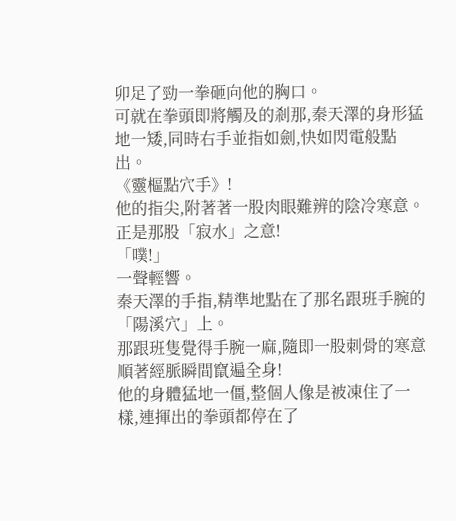卯足了勁一拳砸向他的胸口。
可就在拳頭即將觸及的剎那,秦天澤的身形猛地一矮,同時右手並指如劍,快如閃電般點出。
《靈樞點穴手》!
他的指尖,附著著一股肉眼難辨的陰冷寒意。
正是那股「寂水」之意!
「噗!」
一聲輕響。
秦天澤的手指,精準地點在了那名跟班手腕的「陽溪穴」上。
那跟班隻覺得手腕一麻,隨即一股刺骨的寒意順著經脈瞬間竄遍全身!
他的身體猛地一僵,整個人像是被凍住了一樣,連揮出的拳頭都停在了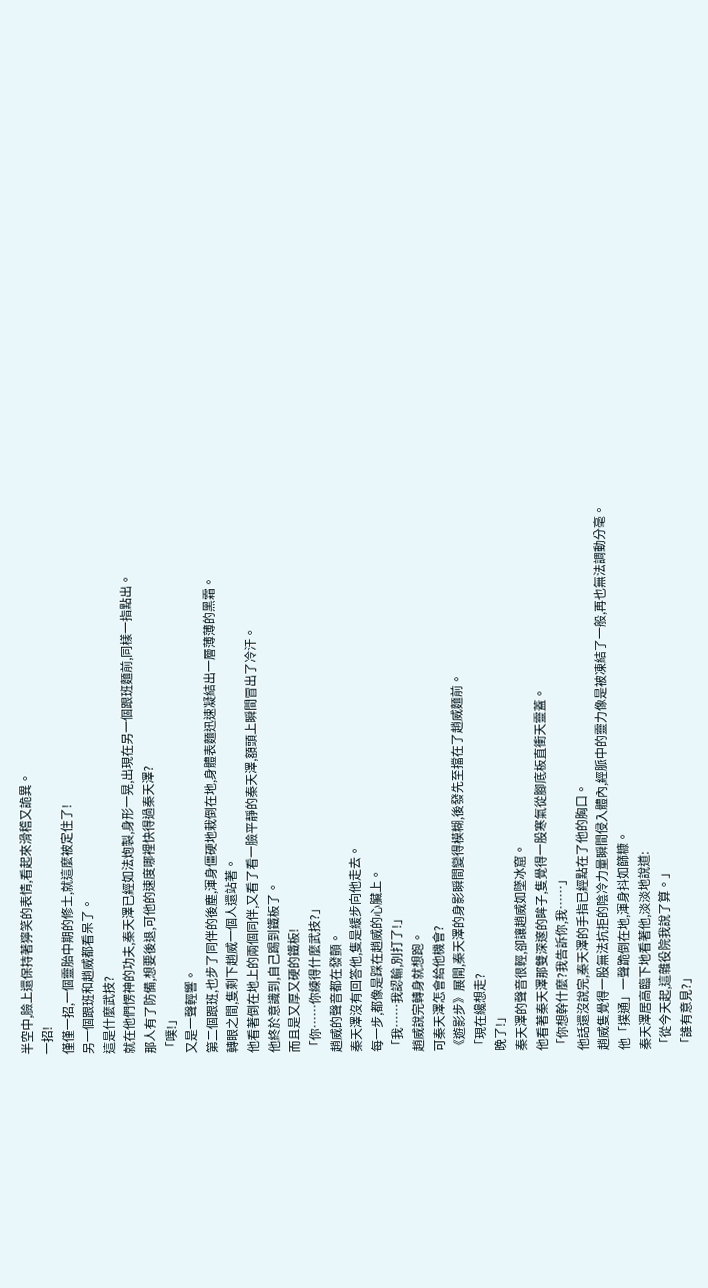半空中,臉上還保持著獰笑的表情,看起來滑稽又詭異。
一招!
僅僅一招,一個靈胎中期的修士,就這麼被定住了!
另一個跟班和趙威都看呆了。
這是什麼武技?
就在他們愣神的功夫,秦天澤已經如法炮製,身形一晃,出現在另一個跟班麵前,同樣一指點出。
那人有了防備,想要後退,可他的速度哪裡快得過秦天澤?
「噗!」
又是一聲輕響。
第二個跟班,也步了同伴的後塵,渾身僵硬地栽倒在地,身體表麵迅速凝結出一層薄薄的黑霜。
轉眼之間,隻剩下趙威一個人還站著。
他看著倒在地上的兩個同伴,又看了看一臉平靜的秦天澤,額頭上瞬間冒出了冷汗。
他終於意識到,自己踢到鐵板了。
而且是又厚又硬的鐵板!
「你……你練得什麼武技?」
趙威的聲音都在發顫。
秦天澤沒有回答他,隻是緩步向他走去。
每一步,都像是踩在趙威的心臟上。
「我……我認輸,別打了!」
趙威說完轉身就想跑。
可秦天澤怎會給他機會?
《遊影步》展開,秦天澤的身影瞬間變得模糊,後發先至擋在了趙威麵前。
「現在纔想走?
晚了!」
秦天澤的聲音很輕,卻讓趙威如墜冰窟。
他看著秦天澤那雙深邃的眸子,隻覺得一股寒氣從腳底板直衝天靈蓋。
「你想幹什麼?我告訴你,我……」
他話還沒說完,秦天澤的手指已經點在了他的胸口。
趙威隻覺得一股無法抗拒的陰冷力量瞬間侵入體內,經脈中的靈力像是被凍結了一般,再也無法調動分毫。
他「撲通」一聲跪倒在地,渾身抖如篩糠。
秦天澤居高臨下地看著他,淡淡地說道:
「從今天起,這雜役院我說了算。」
「誰有意見?」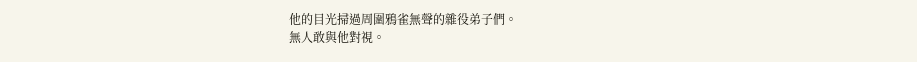他的目光掃過周圍鴉雀無聲的雜役弟子們。
無人敢與他對視。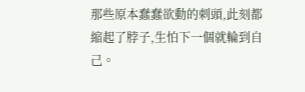那些原本蠢蠢欲動的刺頭,此刻都縮起了脖子,生怕下一個就輪到自己。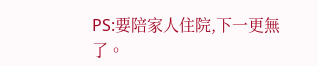PS:要陪家人住院,下一更無了。